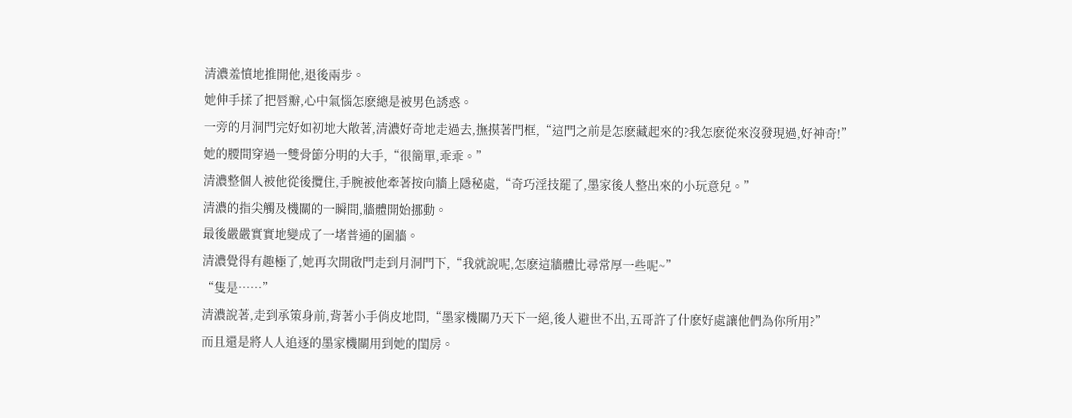清濃羞憤地推開他,退後兩步。
她伸手揉了把唇瓣,心中氣惱怎麽總是被男色誘惑。
一旁的月洞門完好如初地大敞著,清濃好奇地走過去,撫摸著門框,“這門之前是怎麽藏起來的?我怎麽從來沒發現過,好神奇!”
她的腰間穿過一雙骨節分明的大手,“很簡單,乖乖。”
清濃整個人被他從後攬住,手腕被他牽著按向牆上隱秘處,“奇巧淫技罷了,墨家後人整出來的小玩意兒。”
清濃的指尖觸及機關的一瞬間,牆體開始挪動。
最後嚴嚴實實地變成了一堵普通的圍牆。
清濃覺得有趣極了,她再次開啟門走到月洞門下,“我就說呢,怎麽這牆體比尋常厚一些呢~”
“隻是……”
清濃說著,走到承策身前,背著小手俏皮地問,“墨家機關乃天下一絕,後人避世不出,五哥許了什麽好處讓他們為你所用?”
而且還是將人人追逐的墨家機關用到她的閨房。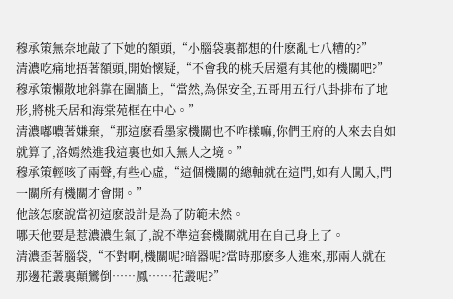穆承策無奈地敲了下她的額頭,“小腦袋裏都想的什麽亂七八糟的?”
清濃吃痛地捂著額頭,開始懷疑,“不會我的桃夭居還有其他的機關吧?”
穆承策懶散地斜靠在圍牆上,“當然,為保安全,五哥用五行八卦排布了地形,將桃夭居和海棠苑框在中心。”
清濃嘟噥著嫌棄,“那這麽看墨家機關也不咋樣嘛,你們王府的人來去自如就算了,洛嫣然進我這裏也如入無人之境。”
穆承策輕咳了兩聲,有些心虛,“這個機關的總軸就在這門,如有人闖入,門一關所有機關才會開。”
他該怎麽說當初這麽設計是為了防範未然。
哪天他要是惹濃濃生氣了,說不準這套機關就用在自己身上了。
清濃歪著腦袋,“不對啊,機關呢?暗器呢?當時那麽多人進來,那兩人就在那邊花叢裏顛鸞倒……鳳……花叢呢?”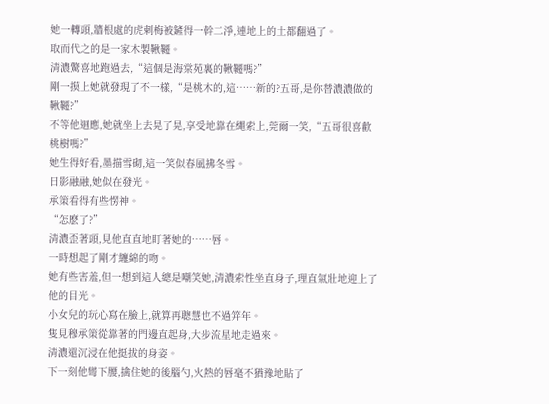她一轉頭,牆根處的虎刺梅被鏟得一幹二淨,連地上的土都翻過了。
取而代之的是一家木製鞦韆。
清濃驚喜地跑過去,“這個是海棠苑裏的鞦韆嗎?”
剛一摸上她就發現了不一樣,“是桃木的,這……新的?五哥,是你替濃濃做的鞦韆?”
不等他迴應,她就坐上去晃了晃,享受地靠在繩索上,莞爾一笑,“五哥很喜歡桃樹嗎?”
她生得好看,墨描雪砌,這一笑似春風拂冬雪。
日影融融,她似在發光。
承策看得有些愣神。
“怎麽了?”
清濃歪著頭,見他直直地盯著她的……唇。
一時想起了剛才纏綿的吻。
她有些害羞,但一想到這人總是嘲笑她,清濃索性坐直身子,理直氣壯地迎上了他的目光。
小女兒的玩心寫在臉上,就算再聰慧也不過笄年。
隻見穆承策從靠著的門邊直起身,大步流星地走過來。
清濃還沉浸在他挺拔的身姿。
下一刻他彎下腰,擒住她的後腦勺,火熱的唇毫不猶豫地貼了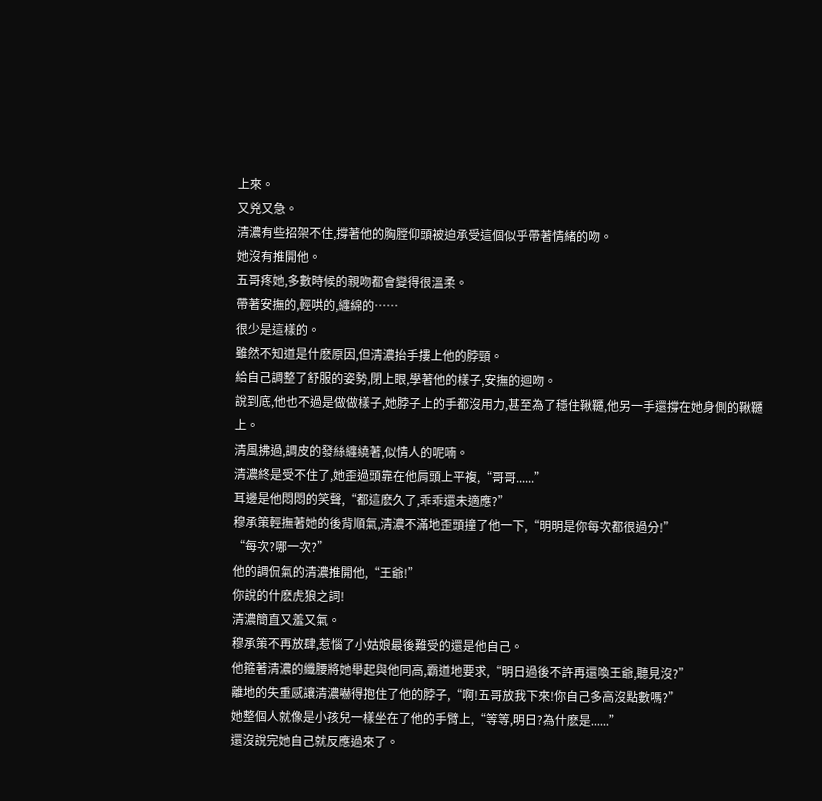上來。
又兇又急。
清濃有些招架不住,撐著他的胸膛仰頭被迫承受這個似乎帶著情緒的吻。
她沒有推開他。
五哥疼她,多數時候的親吻都會變得很溫柔。
帶著安撫的,輕哄的,纏綿的……
很少是這樣的。
雖然不知道是什麽原因,但清濃抬手摟上他的脖頸。
給自己調整了舒服的姿勢,閉上眼,學著他的樣子,安撫的迴吻。
說到底,他也不過是做做樣子,她脖子上的手都沒用力,甚至為了穩住鞦韆,他另一手還撐在她身側的鞦韆上。
清風拂過,調皮的發絲纏繞著,似情人的呢喃。
清濃終是受不住了,她歪過頭靠在他肩頭上平複,“哥哥......”
耳邊是他悶悶的笑聲,“都這麽久了,乖乖還未適應?”
穆承策輕撫著她的後背順氣,清濃不滿地歪頭撞了他一下,“明明是你每次都很過分!”
“每次?哪一次?”
他的調侃氣的清濃推開他,“王爺!”
你說的什麽虎狼之詞!
清濃簡直又羞又氣。
穆承策不再放肆,惹惱了小姑娘最後難受的還是他自己。
他箍著清濃的纖腰將她舉起與他同高,霸道地要求,“明日過後不許再還喚王爺,聽見沒?”
離地的失重感讓清濃嚇得抱住了他的脖子,“啊!五哥放我下來!你自己多高沒點數嗎?”
她整個人就像是小孩兒一樣坐在了他的手臂上,“等等,明日?為什麽是......”
還沒說完她自己就反應過來了。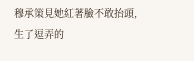穆承策見她紅著臉不敢抬頭,生了逗弄的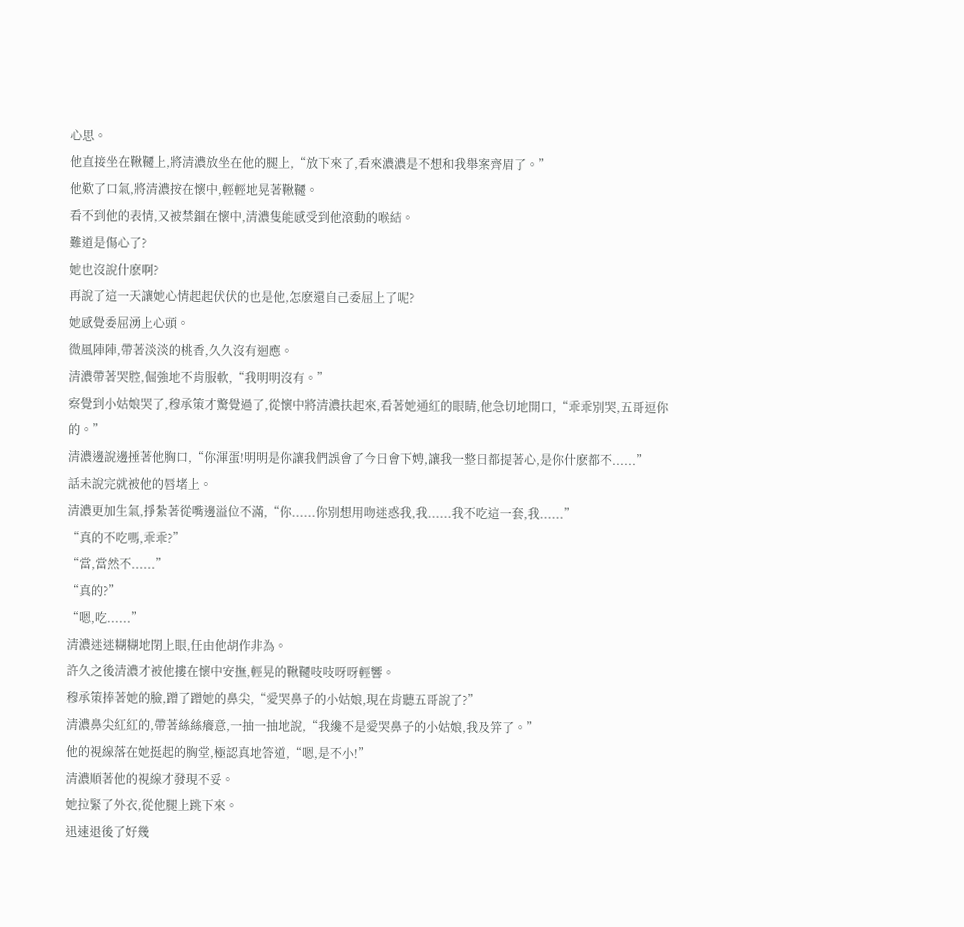心思。
他直接坐在鞦韆上,將清濃放坐在他的腿上,“放下來了,看來濃濃是不想和我舉案齊眉了。”
他歎了口氣,將清濃按在懷中,輕輕地晃著鞦韆。
看不到他的表情,又被禁錮在懷中,清濃隻能感受到他滾動的喉結。
難道是傷心了?
她也沒說什麽啊?
再說了這一天讓她心情起起伏伏的也是他,怎麽還自己委屈上了呢?
她感覺委屈湧上心頭。
微風陣陣,帶著淡淡的桃香,久久沒有迴應。
清濃帶著哭腔,倔強地不肯服軟,“我明明沒有。”
察覺到小姑娘哭了,穆承策才驚覺過了,從懷中將清濃扶起來,看著她通紅的眼睛,他急切地開口,“乖乖別哭,五哥逗你的。”
清濃邊說邊捶著他胸口,“你渾蛋!明明是你讓我們誤會了今日會下娉,讓我一整日都提著心,是你什麽都不......”
話未說完就被他的唇堵上。
清濃更加生氣,掙紮著從嘴邊溢位不滿,“你......你別想用吻迷惑我,我......我不吃這一套,我......”
“真的不吃嗎,乖乖?”
“當,當然不......”
“真的?”
“嗯,吃......”
清濃迷迷糊糊地閉上眼,任由他胡作非為。
許久之後清濃才被他摟在懷中安撫,輕晃的鞦韆吱吱呀呀輕響。
穆承策捧著她的臉,蹭了蹭她的鼻尖,“愛哭鼻子的小姑娘,現在肯聽五哥說了?”
清濃鼻尖紅紅的,帶著絲絲癢意,一抽一抽地說,“我纔不是愛哭鼻子的小姑娘,我及笄了。”
他的視線落在她挺起的胸堂,極認真地答道,“嗯,是不小!”
清濃順著他的視線才發現不妥。
她拉緊了外衣,從他腿上跳下來。
迅速退後了好幾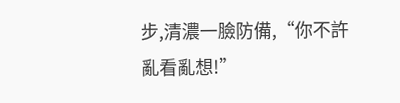步,清濃一臉防備,“你不許亂看亂想!”